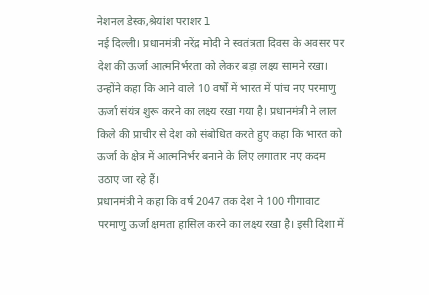नेशनल डेस्क,श्रेयांश पराशर l
नई दिल्ली। प्रधानमंत्री नरेंद्र मोदी ने स्वतंत्रता दिवस के अवसर पर देश की ऊर्जा आत्मनिर्भरता को लेकर बड़ा लक्ष्य सामने रखा। उन्होंने कहा कि आने वाले 10 वर्षों में भारत में पांच नए परमाणु ऊर्जा संयंत्र शुरू करने का लक्ष्य रखा गया है। प्रधानमंत्री ने लाल किले की प्राचीर से देश को संबोधित करते हुए कहा कि भारत को ऊर्जा के क्षेत्र में आत्मनिर्भर बनाने के लिए लगातार नए कदम उठाए जा रहे हैं।
प्रधानमंत्री ने कहा कि वर्ष 2047 तक देश ने 100 गीगावाट परमाणु ऊर्जा क्षमता हासिल करने का लक्ष्य रखा है। इसी दिशा में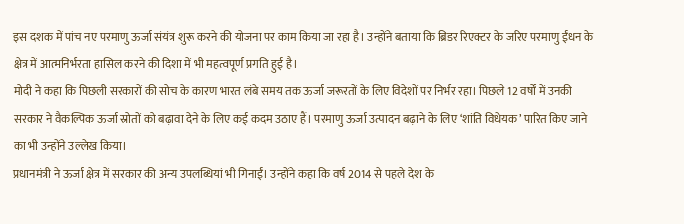इस दशक में पांच नए परमाणु ऊर्जा संयंत्र शुरू करने की योजना पर काम किया जा रहा है। उन्होंने बताया कि ब्रिडर रिएक्टर के जरिए परमाणु ईंधन के क्षेत्र में आत्मनिर्भरता हासिल करने की दिशा में भी महत्वपूर्ण प्रगति हुई है।
मोदी ने कहा कि पिछली सरकारों की सोच के कारण भारत लंबे समय तक ऊर्जा जरूरतों के लिए विदेशों पर निर्भर रहा। पिछले 12 वर्षों में उनकी सरकार ने वैकल्पिक ऊर्जा स्रोतों को बढ़ावा देने के लिए कई कदम उठाए हैं। परमाणु ऊर्जा उत्पादन बढ़ाने के लिए ‘शांति विधेयक’ पारित किए जाने का भी उन्होंने उल्लेख किया।
प्रधानमंत्री ने ऊर्जा क्षेत्र में सरकार की अन्य उपलब्धियां भी गिनाईं। उन्होंने कहा कि वर्ष 2014 से पहले देश के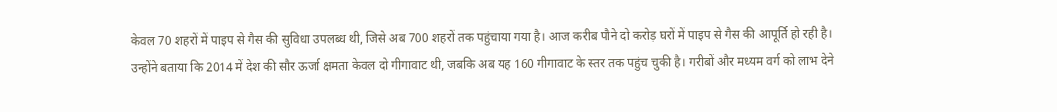केवल 70 शहरों में पाइप से गैस की सुविधा उपलब्ध थी, जिसे अब 700 शहरों तक पहुंचाया गया है। आज करीब पौने दो करोड़ घरों में पाइप से गैस की आपूर्ति हो रही है।
उन्होंने बताया कि 2014 में देश की सौर ऊर्जा क्षमता केवल दो गीगावाट थी, जबकि अब यह 160 गीगावाट के स्तर तक पहुंच चुकी है। गरीबों और मध्यम वर्ग को लाभ देने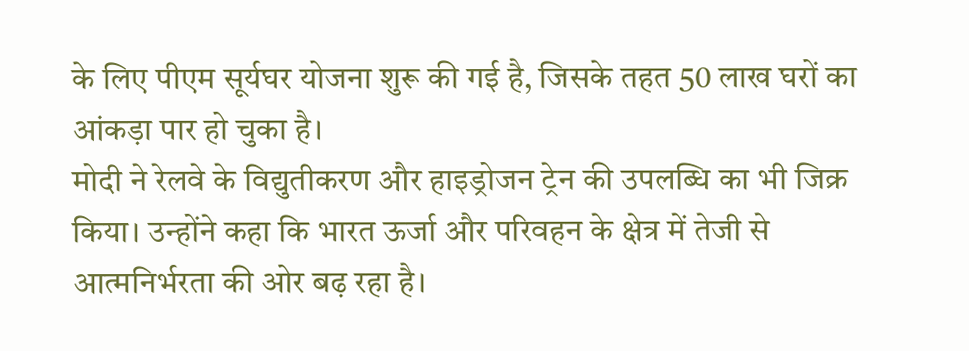के लिए पीएम सूर्यघर योजना शुरू की गई है, जिसके तहत 50 लाख घरों का आंकड़ा पार हो चुका है।
मोदी ने रेलवे के विद्युतीकरण और हाइड्रोजन ट्रेन की उपलब्धि का भी जिक्र किया। उन्होंने कहा कि भारत ऊर्जा और परिवहन के क्षेत्र में तेजी से आत्मनिर्भरता की ओर बढ़ रहा है।